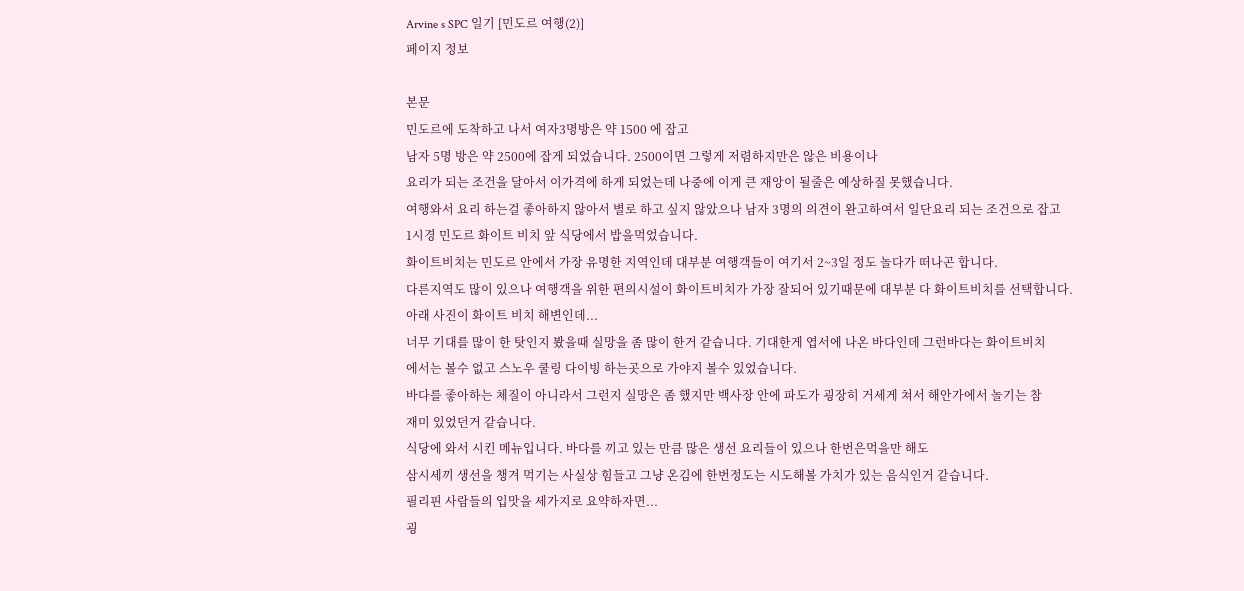Arvine s SPC 일기 [민도르 여행(2)]
페이지 정보

본문
민도르에 도착하고 나서 여자3명방은 약 1500 에 잡고
남자 5명 방은 약 2500에 잡게 되었습니다. 2500이면 그렇게 저렴하지만은 않은 비용이나
요리가 되는 조건을 달아서 이가격에 하게 되었는데 나중에 이게 큰 재앙이 될줄은 예상하질 못했습니다.
여행와서 요리 하는걸 좋아하지 않아서 별로 하고 싶지 않았으나 남자 3명의 의견이 완고하여서 일단요리 되는 조건으로 잡고
1시경 민도르 화이트 비치 앞 식당에서 밥을먹었습니다.
화이트비치는 민도르 안에서 가장 유명한 지역인데 대부분 여행객들이 여기서 2~3일 정도 놀다가 떠나곤 합니다.
다른지역도 많이 있으나 여행객을 위한 편의시설이 화이트비치가 가장 잘되어 있기때문에 대부분 다 화이트비치를 선택합니다.
아래 사진이 화이트 비치 해변인데...
너무 기대를 많이 한 탓인지 봤을때 실망을 좀 많이 한거 같습니다. 기대한게 엽서에 나온 바다인데 그런바다는 화이트비치
에서는 볼수 없고 스노우 쿨링 다이빙 하는곳으로 가야지 볼수 있었습니다.
바다를 좋아하는 체질이 아니라서 그런지 실망은 좀 했지만 백사장 안에 파도가 굉장히 거세게 쳐서 해안가에서 놀기는 참
재미 있었던거 같습니다.
식당에 와서 시킨 메뉴입니다. 바다를 끼고 있는 만큼 많은 생선 요리들이 있으나 한번은먹을만 해도
삼시세끼 생선을 챙겨 먹기는 사실상 힘들고 그냥 온김에 한번정도는 시도해볼 가치가 있는 음식인거 같습니다.
필리핀 사람들의 입맛을 세가지로 요약하자면...
굉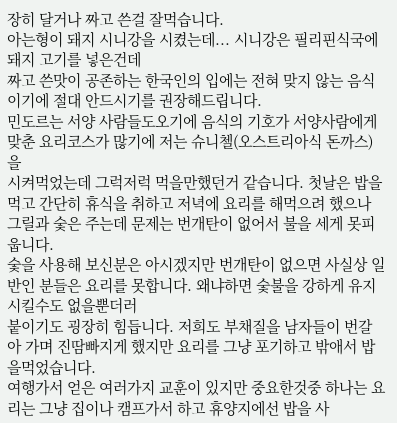장히 달거나 짜고 쓴걸 잘먹습니다.
아는형이 돼지 시니강을 시켰는데... 시니강은 필리핀식국에 돼지 고기를 넣은건데
짜고 쓴맛이 공존하는 한국인의 입에는 전혀 맞지 않는 음식이기에 절대 안드시기를 권장해드립니다.
민도르는 서양 사람들도오기에 음식의 기호가 서양사람에게 맞춘 요리코스가 많기에 저는 슈니첼(오스트리아식 돈까스)을
시켜먹었는데 그럭저럭 먹을만했던거 같습니다. 첫날은 밥을 먹고 간단히 휴식을 취하고 저녁에 요리를 해먹으려 했으나
그릴과 숯은 주는데 문제는 번개탄이 없어서 불을 세게 못피웁니다.
숯을 사용해 보신분은 아시겠지만 번개탄이 없으면 사실상 일반인 분들은 요리를 못합니다. 왜냐하면 숯불을 강하게 유지 시킬수도 없을뿐더러
붙이기도 굉장히 힘듭니다. 저희도 부채질을 남자들이 번갈아 가며 진땀빠지게 했지만 요리를 그냥 포기하고 밖애서 밥을먹었습니다.
여행가서 얻은 여러가지 교훈이 있지만 중요한것중 하나는 요리는 그냥 집이나 캠프가서 하고 휴양지에선 밥을 사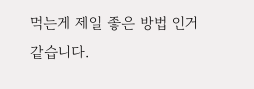먹는게 제일 좋은 방법 인거 같습니다.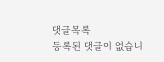댓글목록
등록된 댓글이 없습니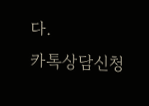다.
카톡상담신청